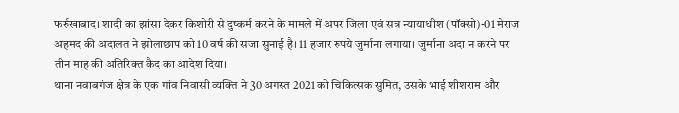फर्रुखाबाद। शादी का झांसा देकर किशोरी से दुष्कर्म करने के मामले में अपर जिला एवं सत्र न्यायाधीश (पॉक्सो)-01 मेराज अहमद की अदालत ने झोलाछाप को 10 वर्ष की सजा सुनाई है। 11 हजार रुपये जुर्माना लगाया। जुर्माना अदा न करने पर तीन माह की अतिरिक्त कैद का आदेश दिया।
थाना नवाबगंज क्षेत्र के एक गांव निवासी व्यक्ति ने 30 अगस्त 2021 को चिकित्सक सुमित, उसके भाई शीशराम और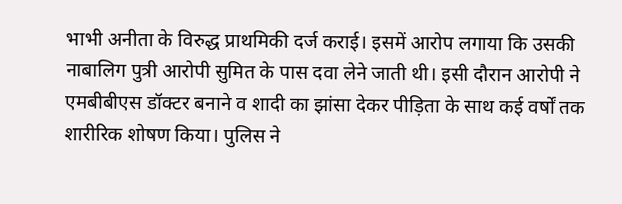भाभी अनीता के विरुद्ध प्राथमिकी दर्ज कराई। इसमें आरोप लगाया कि उसकी नाबालिग पुत्री आरोपी सुमित के पास दवा लेने जाती थी। इसी दौरान आरोपी ने एमबीबीएस डॉक्टर बनाने व शादी का झांसा देकर पीड़िता के साथ कई वर्षों तक शारीरिक शोषण किया। पुलिस ने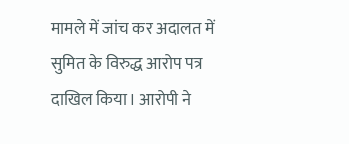मामले में जांच कर अदालत में सुमित के विरुद्ध आरोप पत्र दाखिल किया। आरोपी ने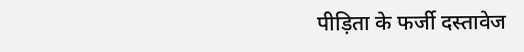पीड़िता के फर्जी दस्तावेज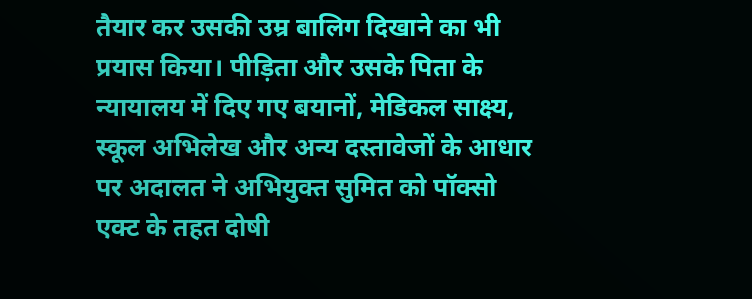तैयार कर उसकी उम्र बालिग दिखाने का भी प्रयास किया। पीड़िता और उसके पिता के न्यायालय में दिए गए बयानों, मेडिकल साक्ष्य, स्कूल अभिलेख और अन्य दस्तावेजों के आधार पर अदालत ने अभियुक्त सुमित को पॉक्सो एक्ट के तहत दोषी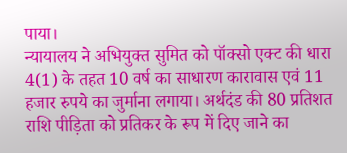पाया।
न्यायालय ने अभियुक्त सुमित को पॉक्सो एक्ट की धारा 4(1) के तहत 10 वर्ष का साधारण कारावास एवं 11 हजार रुपये का जुर्माना लगाया। अर्थदंड की 80 प्रतिशत राशि पीड़िता को प्रतिकर के रूप में दिए जाने का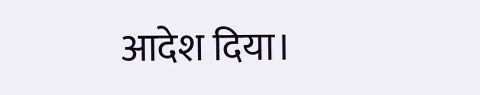आदेश दिया।